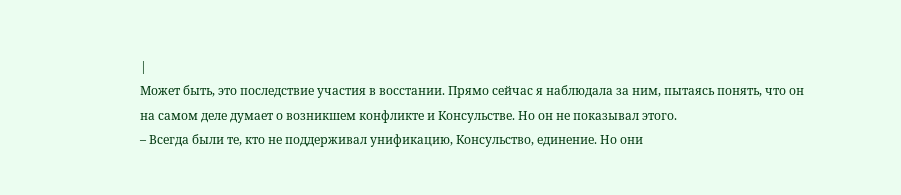|
Может быть, это последствие участия в восстании. Прямо сейчас я наблюдала за ним, пытаясь понять, что он на самом деле думает о возникшем конфликте и Консульстве. Но он не показывал этого.
– Всегда были те, кто не поддерживал унификацию, Консульство, единение. Но они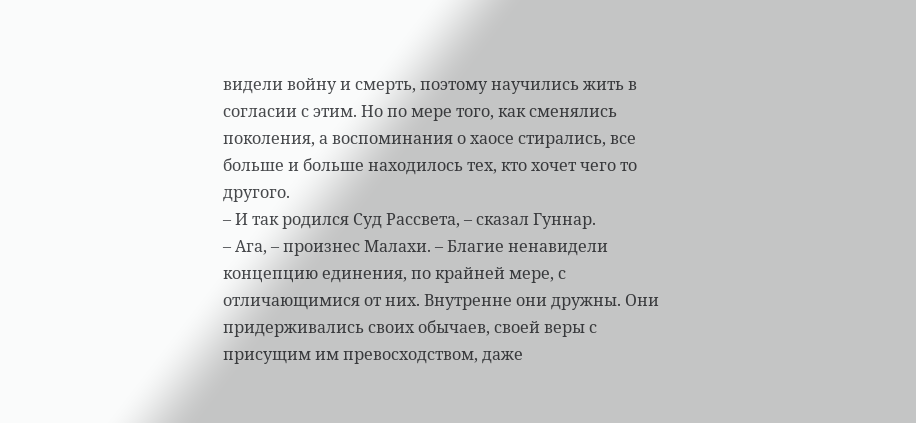видели войну и смерть, поэтому научились жить в согласии с этим. Но по мере того, как сменялись поколения, а воспоминания о хаосе стирались, все больше и больше находилось тех, кто хочет чего то другого.
– И так родился Суд Рассвета, – сказал Гуннар.
– Ага, – произнес Малахи. – Благие ненавидели концепцию единения, по крайней мере, с отличающимися от них. Внутренне они дружны. Они придерживались своих обычаев, своей веры с присущим им превосходством, даже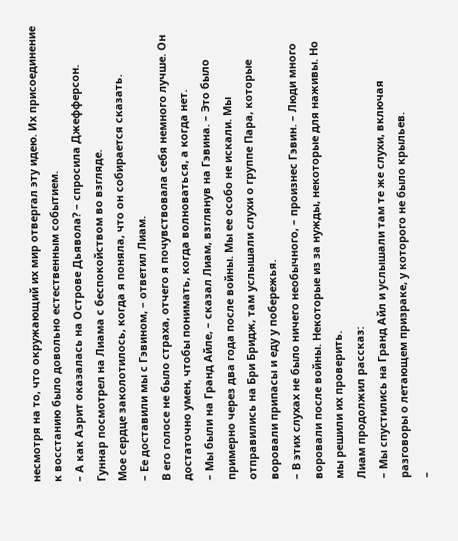несмотря на то, что окружающий их мир отвергал эту идею. Их присоединение к восстанию было довольно естественным событием.
– А как Аэрит оказалась на Острове Дьявола? – спросила Джефферсон.
Гуннар посмотрел на Лиама с беспокойством во взгляде.
Мое сердце заколотилось, когда я поняла, что он собирается сказать.
– Ее доставили мы с Гэвином, – ответил Лиам.
В его голосе не было страха, отчего я почувствовала себя немного лучше. Он достаточно умен, чтобы понимать, когда волноваться, а когда нет.
– Мы были на Гранд Айле, – сказал Лиам, взглянув на Гэвина. – Это было примерно через два года после войны. Мы ее особо не искали. Мы отправились на Бри Бридж, там услышали слухи о группе Пара, которые воровали припасы и еду у побережья.
– В этих слухах не было ничего необычного, – произнес Гэвин. – Люди много воровали после войны. Некоторые из за нужды, некоторые для наживы. Но мы решили их проверить.
Лиам продолжил рассказ:
– Мы спустились на Гранд Айл и услышали там те же слухи, включая разговоры о летающем призраке, у которого не было крыльев.
–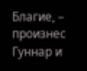Благие, – произнес Гуннар и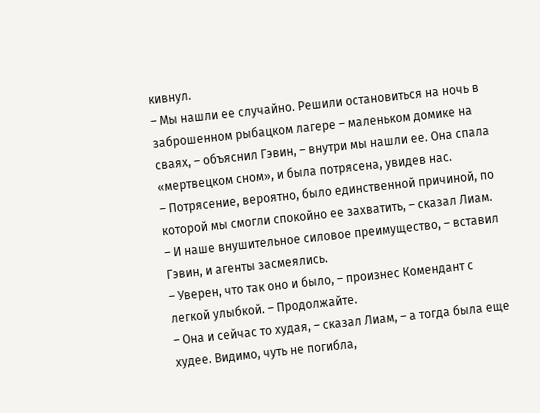кивнул.
– Мы нашли ее случайно. Решили остановиться на ночь в заброшенном рыбацком лагере – маленьком домике на сваях, – объяснил Гэвин, – внутри мы нашли ее. Она спала «мертвецком сном», и была потрясена, увидев нас.
– Потрясение, вероятно, было единственной причиной, по которой мы смогли спокойно ее захватить, – сказал Лиам.
– И наше внушительное силовое преимущество, – вставил Гэвин, и агенты засмеялись.
– Уверен, что так оно и было, – произнес Комендант с легкой улыбкой. – Продолжайте.
– Она и сейчас то худая, – сказал Лиам, – а тогда была еще худее. Видимо, чуть не погибла,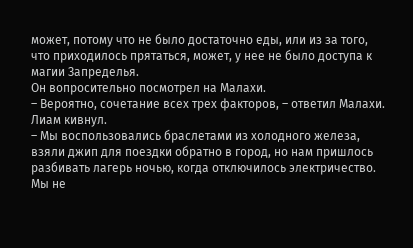может, потому что не было достаточно еды, или из за того, что приходилось прятаться, может, у нее не было доступа к магии Запределья.
Он вопросительно посмотрел на Малахи.
– Вероятно, сочетание всех трех факторов, – ответил Малахи.
Лиам кивнул.
– Мы воспользовались браслетами из холодного железа, взяли джип для поездки обратно в город, но нам пришлось разбивать лагерь ночью, когда отключилось электричество. Мы не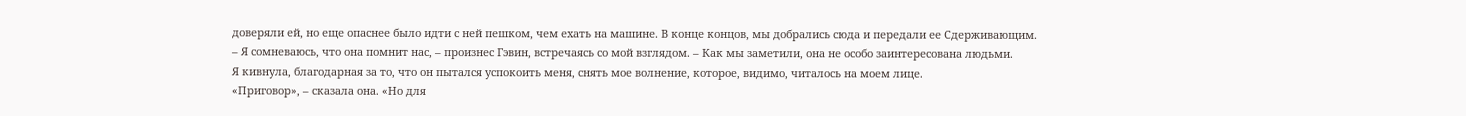доверяли ей, но еще опаснее было идти с ней пешком, чем ехать на машине. В конце концов, мы добрались сюда и передали ее Сдерживающим.
– Я сомневаюсь, что она помнит нас, – произнес Гэвин, встречаясь со мой взглядом. – Как мы заметили, она не особо заинтересована людьми.
Я кивнула, благодарная за то, что он пытался успокоить меня, снять мое волнение, которое, видимо, читалось на моем лице.
«Приговор», – сказала она. «Но для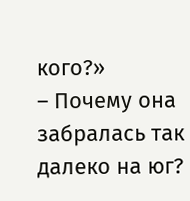кого?»
– Почему она забралась так далеко на юг?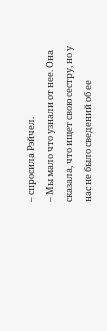– спросила Рэйчел.
– Мы мало что узнали от нее. Она сказала, что ищет свою сестру, но у нас не было сведений об ее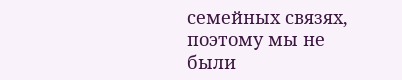семейных связях, поэтому мы не были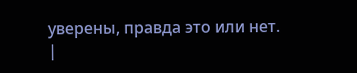уверены, правда это или нет. |